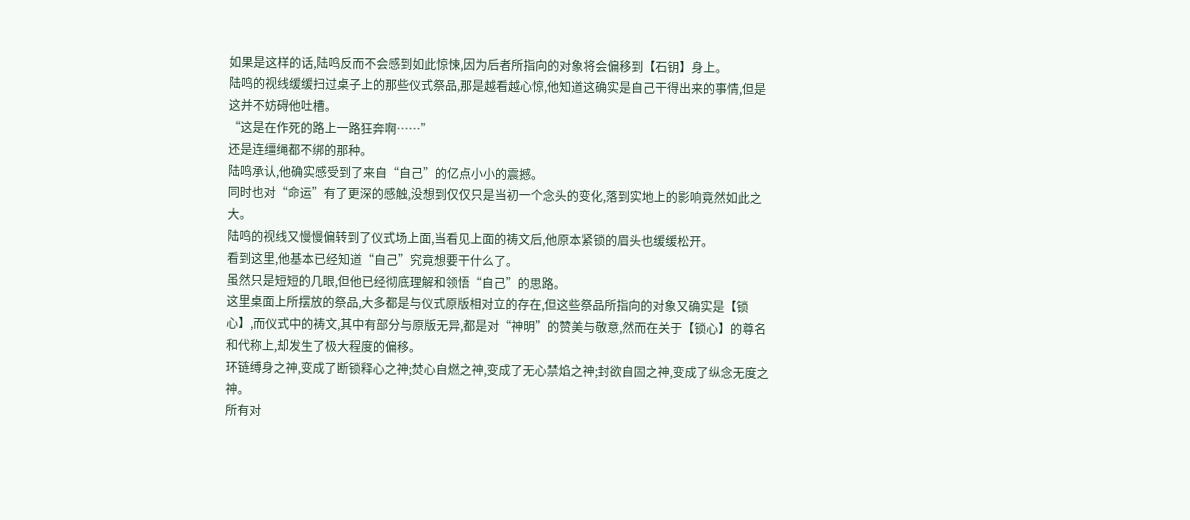如果是这样的话,陆鸣反而不会感到如此惊悚,因为后者所指向的对象将会偏移到【石钥】身上。
陆鸣的视线缓缓扫过桌子上的那些仪式祭品,那是越看越心惊,他知道这确实是自己干得出来的事情,但是这并不妨碍他吐槽。
“这是在作死的路上一路狂奔啊……”
还是连缰绳都不绑的那种。
陆鸣承认,他确实感受到了来自“自己”的亿点小小的震撼。
同时也对“命运”有了更深的感触,没想到仅仅只是当初一个念头的变化,落到实地上的影响竟然如此之大。
陆鸣的视线又慢慢偏转到了仪式场上面,当看见上面的祷文后,他原本紧锁的眉头也缓缓松开。
看到这里,他基本已经知道“自己”究竟想要干什么了。
虽然只是短短的几眼,但他已经彻底理解和领悟“自己”的思路。
这里桌面上所摆放的祭品,大多都是与仪式原版相对立的存在,但这些祭品所指向的对象又确实是【锁心】,而仪式中的祷文,其中有部分与原版无异,都是对“神明”的赞美与敬意,然而在关于【锁心】的尊名和代称上,却发生了极大程度的偏移。
环链缚身之神,变成了断锁释心之神;焚心自燃之神,变成了无心禁焰之神;封欲自固之神,变成了纵念无度之神。
所有对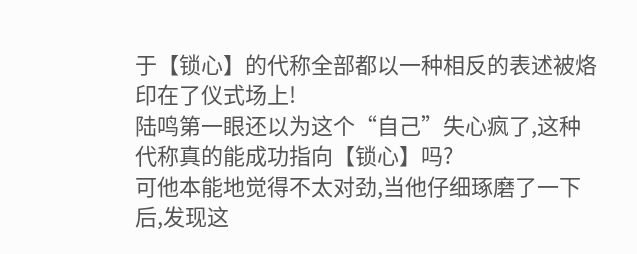于【锁心】的代称全部都以一种相反的表述被烙印在了仪式场上!
陆鸣第一眼还以为这个“自己”失心疯了,这种代称真的能成功指向【锁心】吗?
可他本能地觉得不太对劲,当他仔细琢磨了一下后,发现这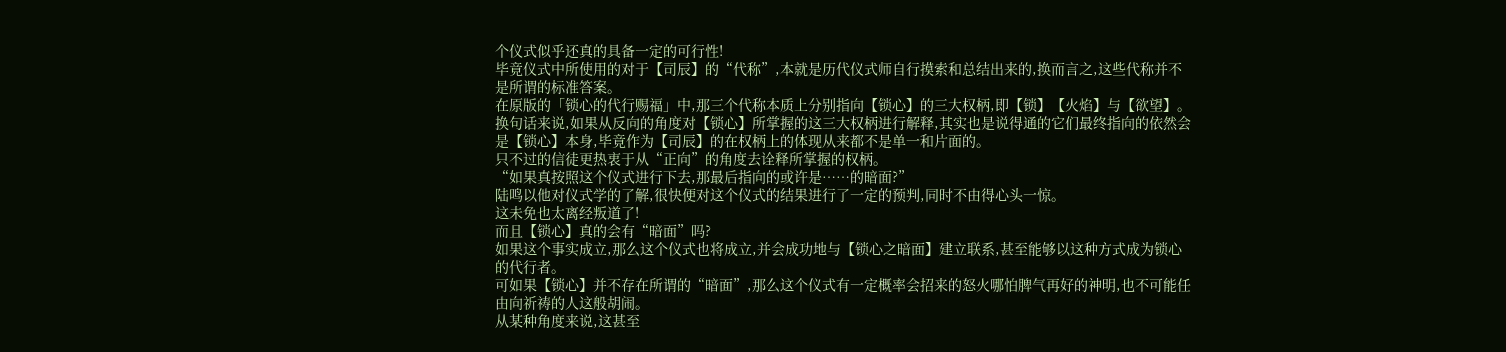个仪式似乎还真的具备一定的可行性!
毕竟仪式中所使用的对于【司辰】的“代称”,本就是历代仪式师自行摸索和总结出来的,换而言之,这些代称并不是所谓的标准答案。
在原版的「锁心的代行赐福」中,那三个代称本质上分别指向【锁心】的三大权柄,即【锁】【火焰】与【欲望】。
换句话来说,如果从反向的角度对【锁心】所掌握的这三大权柄进行解释,其实也是说得通的它们最终指向的依然会是【锁心】本身,毕竟作为【司辰】的在权柄上的体现从来都不是单一和片面的。
只不过的信徒更热衷于从“正向”的角度去诠释所掌握的权柄。
“如果真按照这个仪式进行下去,那最后指向的或许是……的暗面?”
陆鸣以他对仪式学的了解,很快便对这个仪式的结果进行了一定的预判,同时不由得心头一惊。
这未免也太离经叛道了!
而且【锁心】真的会有“暗面”吗?
如果这个事实成立,那么这个仪式也将成立,并会成功地与【锁心之暗面】建立联系,甚至能够以这种方式成为锁心的代行者。
可如果【锁心】并不存在所谓的“暗面”,那么这个仪式有一定概率会招来的怒火哪怕脾气再好的神明,也不可能任由向祈祷的人这般胡闹。
从某种角度来说,这甚至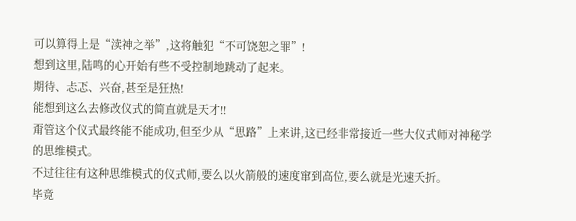可以算得上是“渎神之举”,这将触犯“不可饶恕之罪”!
想到这里,陆鸣的心开始有些不受控制地跳动了起来。
期待、忐忑、兴奋,甚至是狂热!
能想到这么去修改仪式的简直就是天才!!
甭管这个仪式最终能不能成功,但至少从“思路”上来讲,这已经非常接近一些大仪式师对神秘学的思维模式。
不过往往有这种思维模式的仪式师,要么以火箭般的速度窜到高位,要么就是光速夭折。
毕竟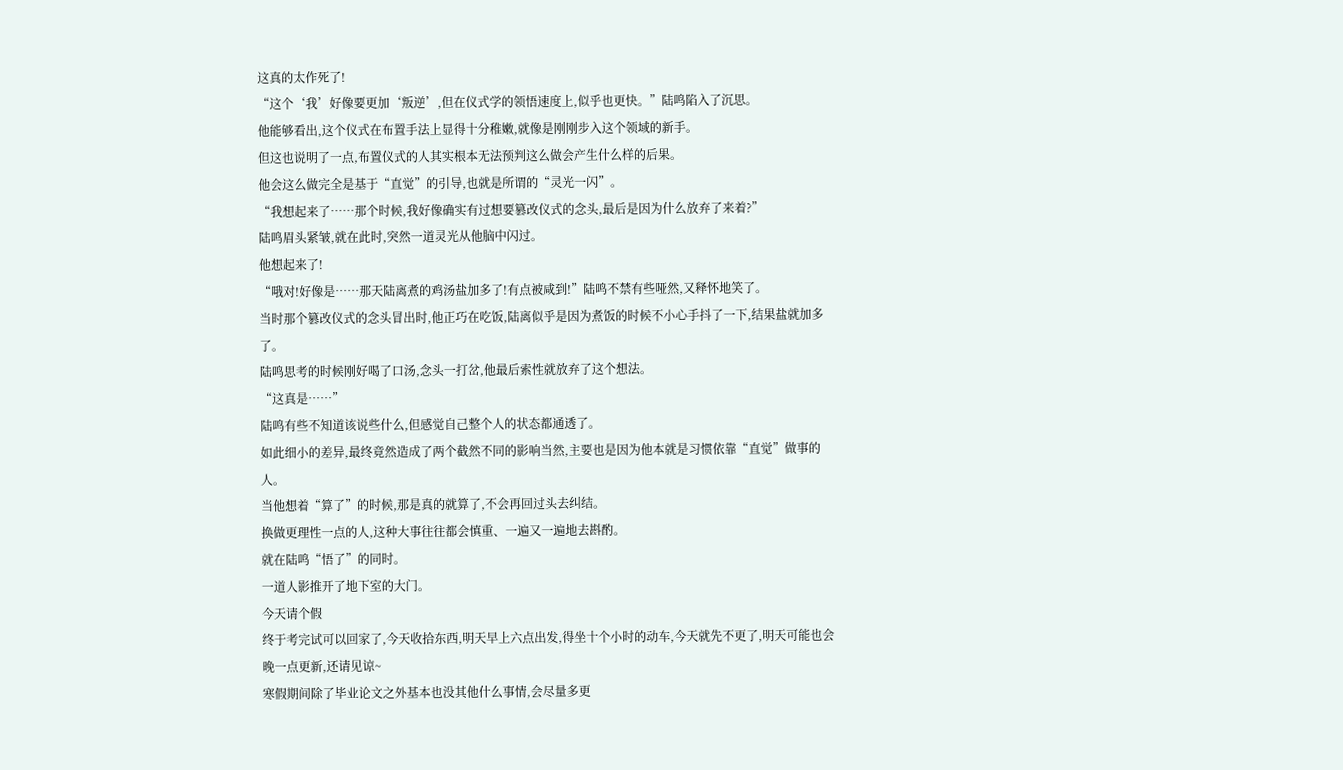这真的太作死了!
“这个‘我’好像要更加‘叛逆’,但在仪式学的领悟速度上,似乎也更快。”陆鸣陷入了沉思。
他能够看出,这个仪式在布置手法上显得十分稚嫩,就像是刚刚步入这个领域的新手。
但这也说明了一点,布置仪式的人其实根本无法预判这么做会产生什么样的后果。
他会这么做完全是基于“直觉”的引导,也就是所谓的“灵光一闪”。
“我想起来了……那个时候,我好像确实有过想要篡改仪式的念头,最后是因为什么放弃了来着?”
陆鸣眉头紧皱,就在此时,突然一道灵光从他脑中闪过。
他想起来了!
“哦对!好像是……那天陆离煮的鸡汤盐加多了!有点被咸到!”陆鸣不禁有些哑然,又释怀地笑了。
当时那个篡改仪式的念头冒出时,他正巧在吃饭,陆离似乎是因为煮饭的时候不小心手抖了一下,结果盐就加多了。
陆鸣思考的时候刚好喝了口汤,念头一打岔,他最后索性就放弃了这个想法。
“这真是……”
陆鸣有些不知道该说些什么,但感觉自己整个人的状态都通透了。
如此细小的差异,最终竟然造成了两个截然不同的影响当然,主要也是因为他本就是习惯依靠“直觉”做事的人。
当他想着“算了”的时候,那是真的就算了,不会再回过头去纠结。
换做更理性一点的人,这种大事往往都会慎重、一遍又一遍地去斟酌。
就在陆鸣“悟了”的同时。
一道人影推开了地下室的大门。
今天请个假
终于考完试可以回家了,今天收拾东西,明天早上六点出发,得坐十个小时的动车,今天就先不更了,明天可能也会晚一点更新,还请见谅~
寒假期间除了毕业论文之外基本也没其他什么事情,会尽量多更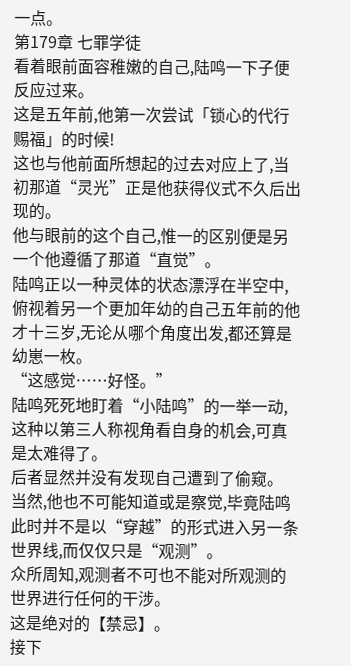一点。
第179章 七罪学徒
看着眼前面容稚嫩的自己,陆鸣一下子便反应过来。
这是五年前,他第一次尝试「锁心的代行赐福」的时候!
这也与他前面所想起的过去对应上了,当初那道“灵光”正是他获得仪式不久后出现的。
他与眼前的这个自己,惟一的区别便是另一个他遵循了那道“直觉”。
陆鸣正以一种灵体的状态漂浮在半空中,俯视着另一个更加年幼的自己五年前的他才十三岁,无论从哪个角度出发,都还算是幼崽一枚。
“这感觉……好怪。”
陆鸣死死地盯着“小陆鸣”的一举一动,这种以第三人称视角看自身的机会,可真是太难得了。
后者显然并没有发现自己遭到了偷窥。
当然,他也不可能知道或是察觉,毕竟陆鸣此时并不是以“穿越”的形式进入另一条世界线,而仅仅只是“观测”。
众所周知,观测者不可也不能对所观测的世界进行任何的干涉。
这是绝对的【禁忌】。
接下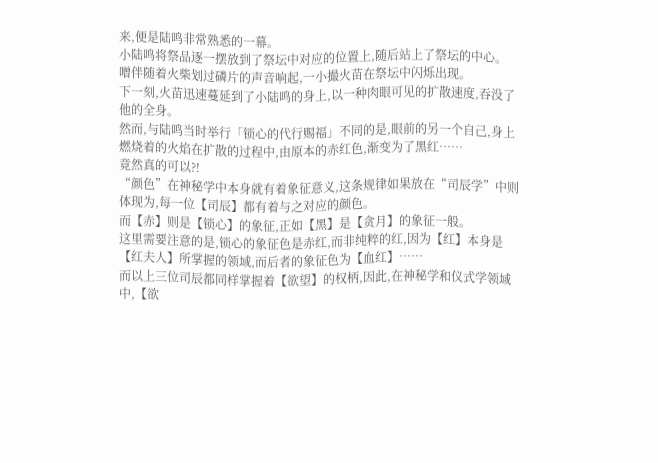来,便是陆鸣非常熟悉的一幕。
小陆鸣将祭品逐一摆放到了祭坛中对应的位置上,随后站上了祭坛的中心。
噌伴随着火柴划过磷片的声音响起,一小撮火苗在祭坛中闪烁出现。
下一刻,火苗迅速蔓延到了小陆鸣的身上,以一种肉眼可见的扩散速度,吞没了他的全身。
然而,与陆鸣当时举行「锁心的代行赐福」不同的是,眼前的另一个自己,身上燃烧着的火焰在扩散的过程中,由原本的赤红色,渐变为了黑红……
竟然真的可以?!
“颜色”在神秘学中本身就有着象征意义,这条规律如果放在“司辰学”中则体现为,每一位【司辰】都有着与之对应的颜色。
而【赤】则是【锁心】的象征,正如【黑】是【贪月】的象征一般。
这里需要注意的是,锁心的象征色是赤红,而非纯粹的红,因为【红】本身是【红夫人】所掌握的领域,而后者的象征色为【血红】……
而以上三位司辰都同样掌握着【欲望】的权柄,因此,在神秘学和仪式学领域中,【欲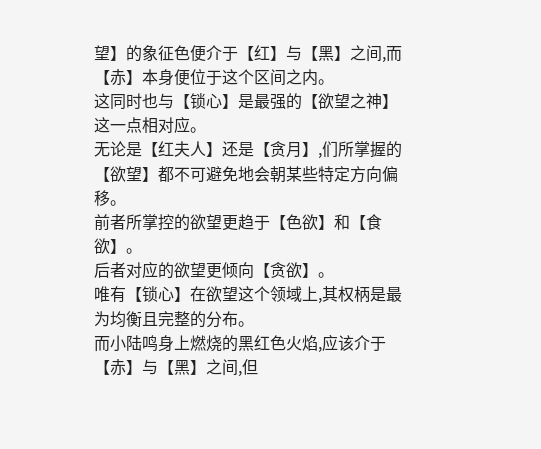望】的象征色便介于【红】与【黑】之间,而【赤】本身便位于这个区间之内。
这同时也与【锁心】是最强的【欲望之神】这一点相对应。
无论是【红夫人】还是【贪月】,们所掌握的【欲望】都不可避免地会朝某些特定方向偏移。
前者所掌控的欲望更趋于【色欲】和【食欲】。
后者对应的欲望更倾向【贪欲】。
唯有【锁心】在欲望这个领域上,其权柄是最为均衡且完整的分布。
而小陆鸣身上燃烧的黑红色火焰,应该介于【赤】与【黑】之间,但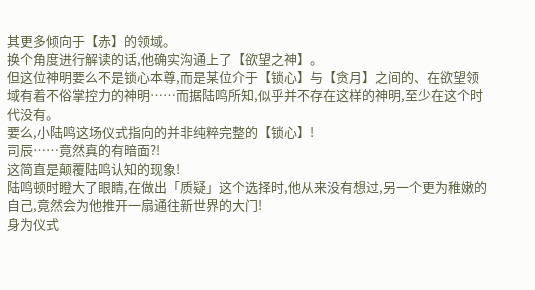其更多倾向于【赤】的领域。
换个角度进行解读的话,他确实沟通上了【欲望之神】。
但这位神明要么不是锁心本尊,而是某位介于【锁心】与【贪月】之间的、在欲望领域有着不俗掌控力的神明……而据陆鸣所知,似乎并不存在这样的神明,至少在这个时代没有。
要么,小陆鸣这场仪式指向的并非纯粹完整的【锁心】!
司辰……竟然真的有暗面?!
这简直是颠覆陆鸣认知的现象!
陆鸣顿时瞪大了眼睛,在做出「质疑」这个选择时,他从来没有想过,另一个更为稚嫩的自己,竟然会为他推开一扇通往新世界的大门!
身为仪式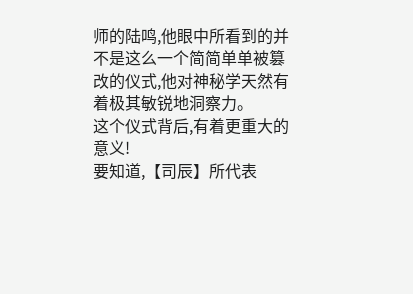师的陆鸣,他眼中所看到的并不是这么一个简简单单被篡改的仪式,他对神秘学天然有着极其敏锐地洞察力。
这个仪式背后,有着更重大的意义!
要知道,【司辰】所代表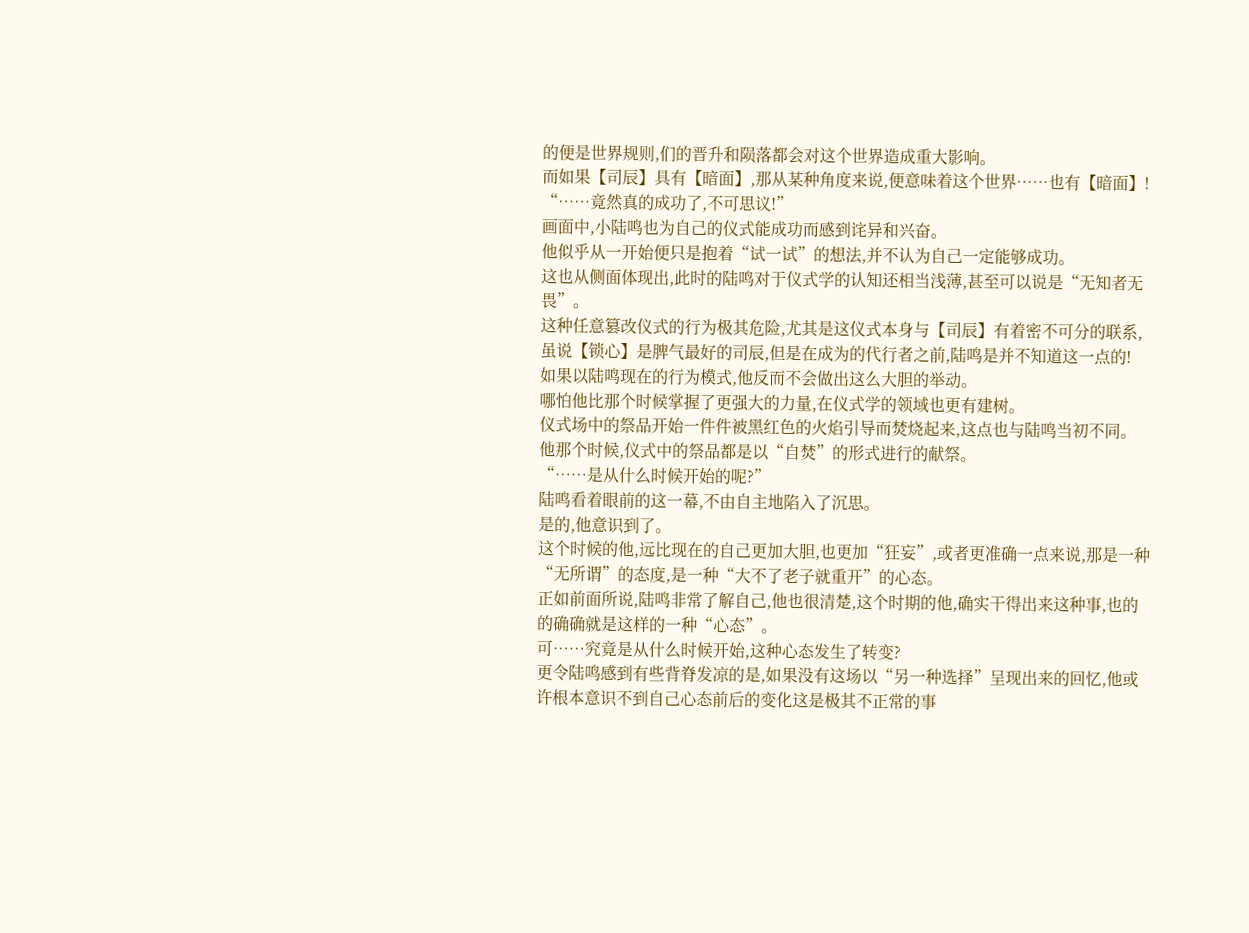的便是世界规则,们的晋升和陨落都会对这个世界造成重大影响。
而如果【司辰】具有【暗面】,那从某种角度来说,便意味着这个世界……也有【暗面】!
“……竟然真的成功了,不可思议!”
画面中,小陆鸣也为自己的仪式能成功而感到诧异和兴奋。
他似乎从一开始便只是抱着“试一试”的想法,并不认为自己一定能够成功。
这也从侧面体现出,此时的陆鸣对于仪式学的认知还相当浅薄,甚至可以说是“无知者无畏”。
这种任意篡改仪式的行为极其危险,尤其是这仪式本身与【司辰】有着密不可分的联系,虽说【锁心】是脾气最好的司辰,但是在成为的代行者之前,陆鸣是并不知道这一点的!
如果以陆鸣现在的行为模式,他反而不会做出这么大胆的举动。
哪怕他比那个时候掌握了更强大的力量,在仪式学的领域也更有建树。
仪式场中的祭品开始一件件被黑红色的火焰引导而焚烧起来,这点也与陆鸣当初不同。
他那个时候,仪式中的祭品都是以“自焚”的形式进行的献祭。
“……是从什么时候开始的呢?”
陆鸣看着眼前的这一幕,不由自主地陷入了沉思。
是的,他意识到了。
这个时候的他,远比现在的自己更加大胆,也更加“狂妄”,或者更准确一点来说,那是一种“无所谓”的态度,是一种“大不了老子就重开”的心态。
正如前面所说,陆鸣非常了解自己,他也很清楚,这个时期的他,确实干得出来这种事,也的的确确就是这样的一种“心态”。
可……究竟是从什么时候开始,这种心态发生了转变?
更令陆鸣感到有些背脊发凉的是,如果没有这场以“另一种选择”呈现出来的回忆,他或许根本意识不到自己心态前后的变化这是极其不正常的事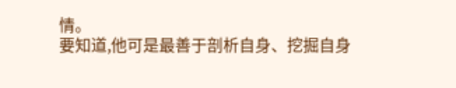情。
要知道,他可是最善于剖析自身、挖掘自身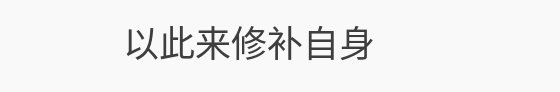以此来修补自身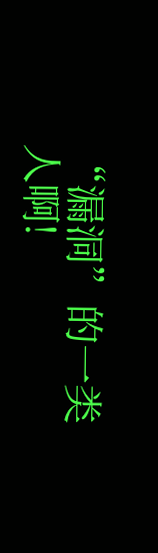“漏洞”的一类人啊!